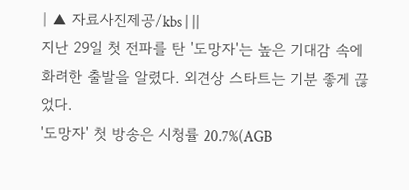| ▲ 자료사진제공/kbs | ||
지난 29일 첫 전파를 탄 '도망자'는 높은 기대감 속에 화려한 출발을 알렸다. 외견상 스타트는 기분 좋게 끊었다.
'도망자' 첫 방송은 시청률 20.7%(AGB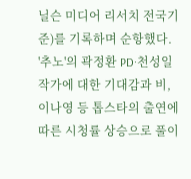닐슨 미디어 리서치 전국기준)를 기록하며 순항했다.
'추노'의 곽정환 PD·천성일 작가에 대한 기대감과 비, 이나영 등 톱스타의 출연에 따른 시청률 상승으로 풀이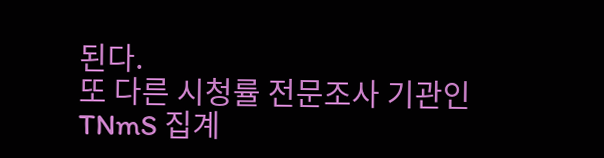된다.
또 다른 시청률 전문조사 기관인 TNmS 집계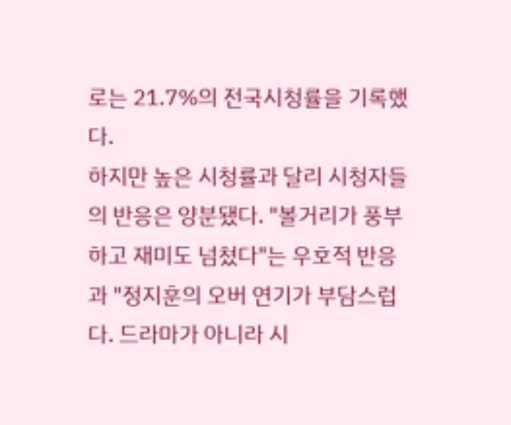로는 21.7%의 전국시청률을 기록했다.
하지만 높은 시청률과 달리 시청자들의 반응은 양분됐다. "볼거리가 풍부하고 재미도 넘쳤다"는 우호적 반응과 "정지훈의 오버 연기가 부담스럽다. 드라마가 아니라 시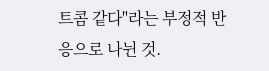트콤 같다"라는 부정적 반응으로 나뉜 것.